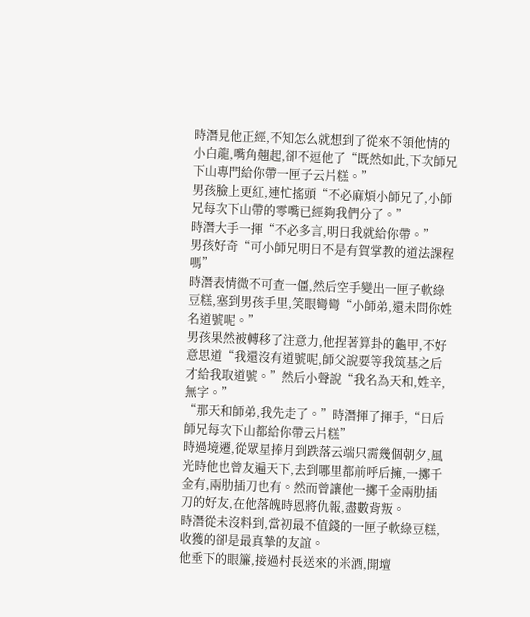時潛見他正經,不知怎么就想到了從來不領他情的小白龍,嘴角翹起,卻不逗他了“既然如此,下次師兄下山專門給你帶一匣子云片糕。”
男孩臉上更紅,連忙搖頭“不必麻煩小師兄了,小師兄每次下山帶的零嘴已經夠我們分了。”
時潛大手一揮“不必多言,明日我就給你帶。”
男孩好奇“可小師兄明日不是有賀掌教的道法課程嗎”
時潛表情微不可查一僵,然后空手變出一匣子軟綠豆糕,塞到男孩手里,笑眼彎彎“小師弟,還未問你姓名道號呢。”
男孩果然被轉移了注意力,他捏著算卦的龜甲,不好意思道“我還沒有道號呢,師父說要等我筑基之后才給我取道號。”然后小聲說“我名為天和,姓辛,無字。”
“那天和師弟,我先走了。”時潛揮了揮手,“日后師兄每次下山都給你帶云片糕”
時過境遷,從眾星捧月到跌落云端只需幾個朝夕,風光時他也曾友遍天下,去到哪里都前呼后擁,一擲千金有,兩肋插刀也有。然而曾讓他一擲千金兩肋插刀的好友,在他落魄時恩將仇報,盡數背叛。
時潛從未沒料到,當初最不值錢的一匣子軟綠豆糕,收獲的卻是最真摯的友誼。
他垂下的眼簾,接過村長送來的米酒,開壇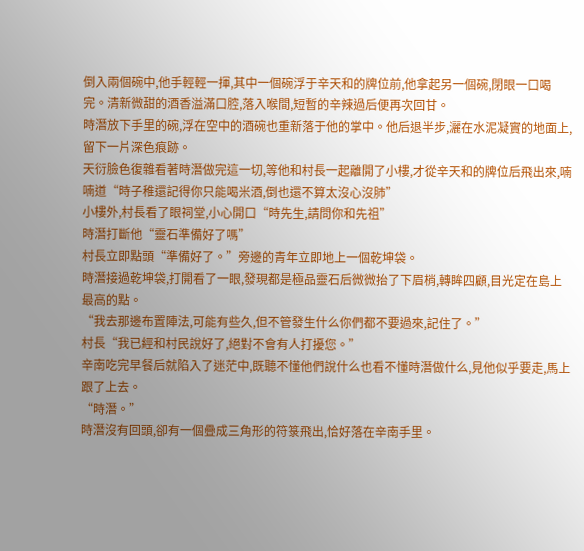倒入兩個碗中,他手輕輕一揮,其中一個碗浮于辛天和的牌位前,他拿起另一個碗,閉眼一口喝完。清新微甜的酒香溢滿口腔,落入喉間,短暫的辛辣過后便再次回甘。
時潛放下手里的碗,浮在空中的酒碗也重新落于他的掌中。他后退半步,灑在水泥凝實的地面上,留下一片深色痕跡。
天衍臉色復雜看著時潛做完這一切,等他和村長一起離開了小樓,才從辛天和的牌位后飛出來,喃喃道“時子稚還記得你只能喝米酒,倒也還不算太沒心沒肺”
小樓外,村長看了眼祠堂,小心開口“時先生,請問你和先祖”
時潛打斷他“靈石準備好了嗎”
村長立即點頭“準備好了。”旁邊的青年立即地上一個乾坤袋。
時潛接過乾坤袋,打開看了一眼,發現都是極品靈石后微微抬了下眉梢,轉眸四顧,目光定在島上最高的點。
“我去那邊布置陣法,可能有些久,但不管發生什么你們都不要過來,記住了。”
村長“我已經和村民說好了,絕對不會有人打擾您。”
辛南吃完早餐后就陷入了迷茫中,既聽不懂他們說什么也看不懂時潛做什么,見他似乎要走,馬上跟了上去。
“時潛。”
時潛沒有回頭,卻有一個疊成三角形的符箓飛出,恰好落在辛南手里。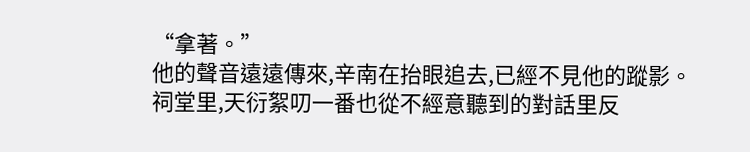“拿著。”
他的聲音遠遠傳來,辛南在抬眼追去,已經不見他的蹤影。
祠堂里,天衍絮叨一番也從不經意聽到的對話里反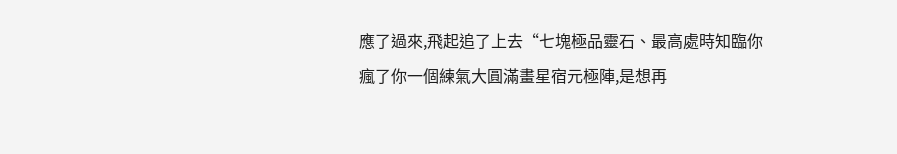應了過來,飛起追了上去“七塊極品靈石、最高處時知臨你瘋了你一個練氣大圓滿畫星宿元極陣,是想再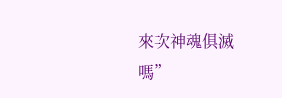來次神魂俱滅嗎”